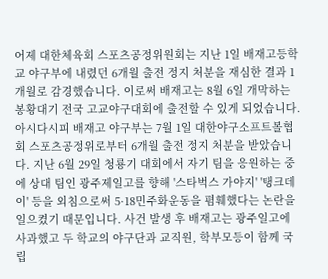어제 대한체육회 스포츠공정위원회는 지난 1일 배재고등학교 야구부에 내렸던 6개월 출전 정지 처분을 재심한 결과 1개월로 감경했습니다. 이로써 배재고는 8월 6일 개막하는 봉황대기 전국 고교야구대회에 출전할 수 있게 되었습니다. 아시다시피 배재고 야구부는 7월 1일 대한야구소프트볼협회 스포츠공정위로부터 6개월 출전 정지 처분을 받았습니다. 지난 6월 29일 청룡기 대회에서 자기 팀을 응원하는 중에 상대 팀인 광주제일고를 향해 '스타벅스 가야지' '탱크데이' 등을 외침으로써 5·18민주화운동을 폄훼했다는 논란을 일으켰기 때문입니다. 사건 발생 후 배재고는 광주일고에 사과했고 두 학교의 야구단과 교직원, 학부모등이 함께 국립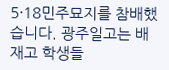5·18민주묘지를 참배했습니다. 광주일고는 배재고 학생들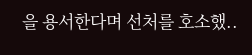을 용서한다며 선처를 호소했..